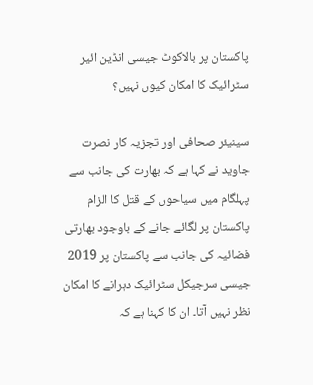پاکستان پر بالاکوٹ جیسی انڈین ائیر سٹرائیک کا امکان کیوں نہیں؟

سینیئر صحافی اور تجزیہ کار نصرت جاوید نے کہا ہے کہ بھارت کی جانب سے پہلگام میں سیاحوں کے قتل کا الزام پاکستان پر لگائے جانے کے باوجود بھارتی فضائیہ کی جانب سے پاکستان پر 2019 جیسی سرجیکل سٹرائیک دہرانے کا امکان نظر نہیں آتا۔ ان کا کہنا ہے کہ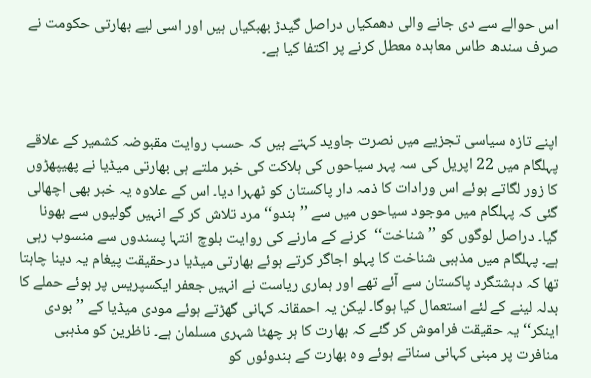اس حوالے سے دی جانے والی دھمکیاں دراصل گیدڑ بھبکیاں ہیں اور اسی لیے بھارتی حکومت نے صرف سندھ طاس معاہدہ معطل کرنے پر اکتفا کیا ہے۔



اپنے تازہ سیاسی تجزیے میں نصرت جاوید کہتے ہیں کہ حسب روایت مقبوضہ کشمیر کے علاقے پہلگام میں 22 اپریل کی سہ پہر سیاحوں کی ہلاکت کی خبر ملتے ہی بھارتی میڈیا نے پھیپھڑوں کا زور لگاتے ہوئے اس ورادات کا ذمہ دار پاکستان کو ٹھہرا دیا۔ اس کے علاوہ یہ خبر بھی اچھالی گئی کہ پہلگام میں موجود سیاحوں میں سے ’’ہندو‘‘ مرد تلاش کر کے انہیں گولیوں سے بھونا گیا۔ دراصل لوگوں کو ’’شناخت‘‘  کرنے کے مارنے کی روایت بلوچ انتہا پسندوں سے منسوب رہی ہے۔ پہلگام میں مذہبی شناخت کا پہلو اجاگر کرتے ہوئے بھارتی میڈیا درحقیقت پیغام یہ دینا چاہتا تھا کہ دہشتگرد پاکستان سے آئے تھے اور ہماری ریاست نے انہیں جعفر ایکسپریس پر ہوئے حملے کا بدلہ لینے کے لئے استعمال کیا ہوگا۔ لیکن یہ احمقانہ کہانی گھڑتے ہوئے مودی میڈیا کے ’’بودی اینکر‘‘ یہ حقیقت فراموش کر گئے کہ بھارت کا ہر چھٹا شہری مسلمان ہے۔ ناظرین کو مذہبی منافرت پر مبنی کہانی سناتے ہوئے وہ بھارت کے ہندوئوں کو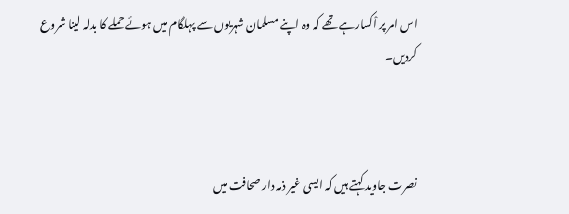اس امر پر اْکسارہے تھے کہ وہ اپنے مسلمان شہریوں سے پہلگام میں ہوئے حملے کا بدلہ لینا شروع کردیں۔



نصرت جاوید کہتے ہیں کہ ایسی غیر ذمہ دار صحافت میں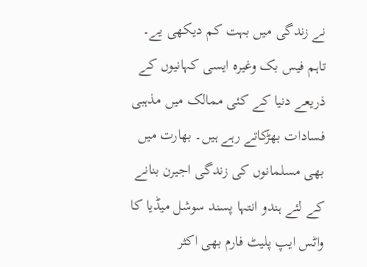نے زندگی میں بہت کم دیکھی یے۔ تاہم فیس بک وغیرہ ایسی کہانیوں کے ذریعے دنیا کے کئی ممالک میں مذہبی فسادات بھڑکاتے رہے ہیں۔ بھارت میں بھی مسلمانوں کی زندگی اجیرن بنانے کے لئے ہندو انتہا پسند سوشل میڈیا کا واٹس ایپ پلیٹ فارم بھی اکثر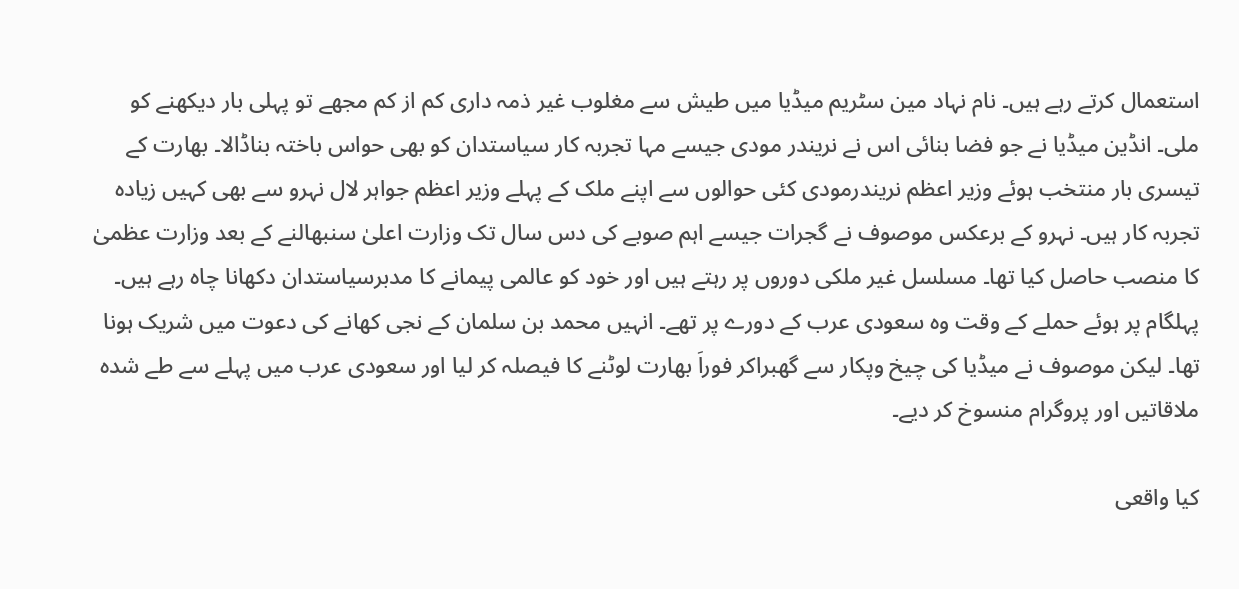استعمال کرتے رہے ہیں۔ نام نہاد مین سٹریم میڈیا میں طیش سے مغلوب غیر ذمہ داری کم از کم مجھے تو پہلی بار دیکھنے کو ملی۔ انڈین میڈیا نے جو فضا بنائی اس نے نریندر مودی جیسے مہا تجربہ کار سیاستدان کو بھی حواس باختہ بناڈالا۔ بھارت کے تیسری بار منتخب ہوئے وزیر اعظم نریندرمودی کئی حوالوں سے اپنے ملک کے پہلے وزیر اعظم جواہر لال نہرو سے بھی کہیں زیادہ تجربہ کار ہیں۔ نہرو کے برعکس موصوف نے گجرات جیسے اہم صوبے کی دس سال تک وزارت اعلیٰ سنبھالنے کے بعد وزارت عظمیٰ کا منصب حاصل کیا تھا۔ مسلسل غیر ملکی دوروں پر رہتے ہیں اور خود کو عالمی پیمانے کا مدبرسیاستدان دکھانا چاہ رہے ہیں۔ پہلگام پر ہوئے حملے کے وقت وہ سعودی عرب کے دورے پر تھے۔ انہیں محمد بن سلمان کے نجی کھانے کی دعوت میں شریک ہونا تھا۔ لیکن موصوف نے میڈیا کی چیخ وپکار سے گھبراکر فوراَ بھارت لوٹنے کا فیصلہ کر لیا اور سعودی عرب میں پہلے سے طے شدہ ملاقاتیں اور پروگرام منسوخ کر دیے۔

کیا واقعی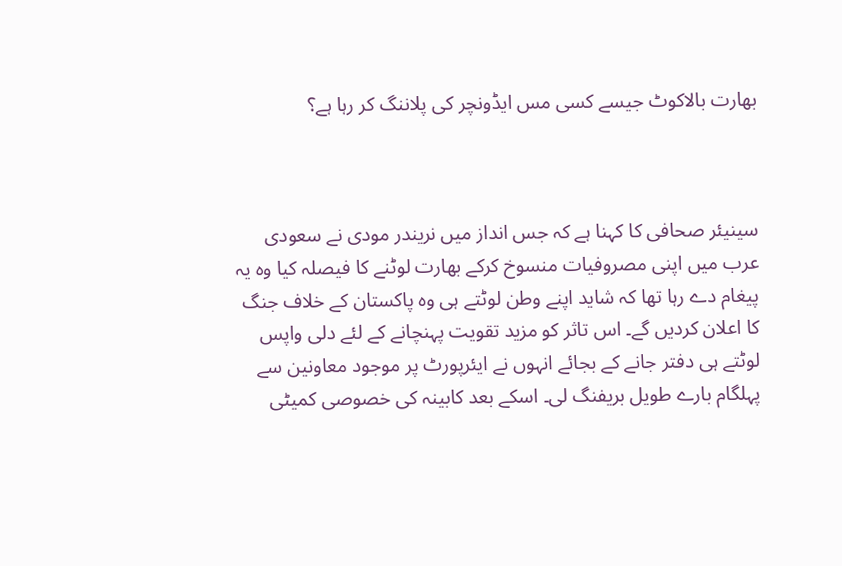بھارت بالاکوٹ جیسے کسی مس ایڈونچر کی پلاننگ کر رہا ہے؟



سینیئر صحافی کا کہنا ہے کہ جس انداز میں نریندر مودی نے سعودی عرب میں اپنی مصروفیات منسوخ کرکے بھارت لوٹنے کا فیصلہ کیا وہ یہ پیغام دے رہا تھا کہ شاید اپنے وطن لوٹتے ہی وہ پاکستان کے خلاف جنگ کا اعلان کردیں گے۔ اس تاثر کو مزید تقویت پہنچانے کے لئے دلی واپس لوٹتے ہی دفتر جانے کے بجائے انہوں نے ایئرپورٹ پر موجود معاونین سے پہلگام بارے طویل بریفنگ لی۔ اسکے بعد کابینہ کی خصوصی کمیٹی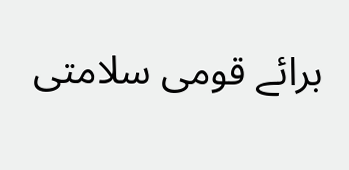برائے قومی سلامتی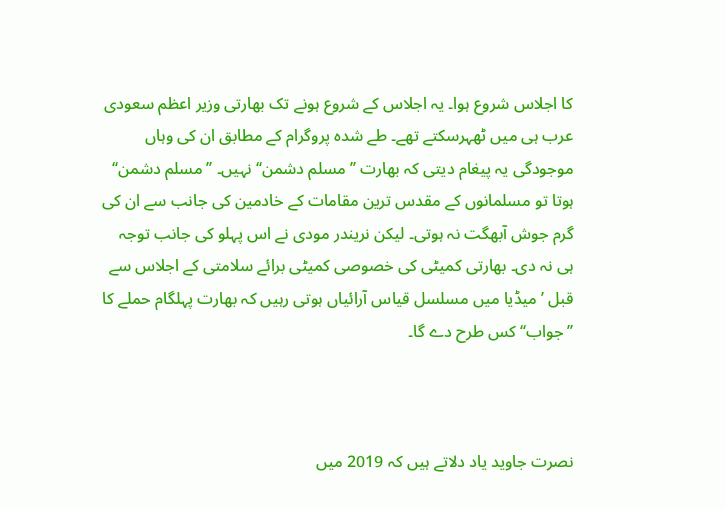کا اجلاس شروع ہوا۔ یہ اجلاس کے شروع ہونے تک بھارتی وزیر اعظم سعودی عرب ہی میں ٹھہرسکتے تھے۔ طے شدہ پروگرام کے مطابق ان کی وہاں موجودگی یہ پیغام دیتی کہ بھارت ’’مسلم دشمن‘‘ نہیں۔ ’’مسلم دشمن‘‘ ہوتا تو مسلمانوں کے مقدس ترین مقامات کے خادمین کی جانب سے ان کی گرم جوش آبھگت نہ ہوتی۔ لیکن نریندر مودی نے اس پہلو کی جانب توجہ ہی نہ دی۔ بھارتی کمیٹی کی خصوصی کمیٹی برائے سلامتی کے اجلاس سے قبل ’میڈیا میں مسلسل قیاس آرائیاں ہوتی رہیں کہ بھارت پہلگام حملے کا ’’جواب‘‘ کس طرح دے گا۔



نصرت جاوید یاد دلاتے ہیں کہ 2019 میں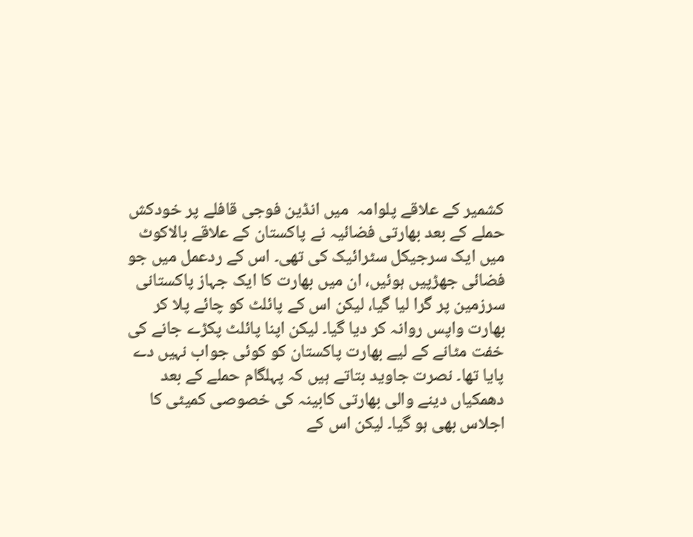کشمیر کے علاقے پلوامہ  میں انڈین فوجی قافلے پر خودکش حملے کے بعد بھارتی فضائیہ نے پاکستان کے علاقے بالاکوٹ میں ایک سرجیکل سٹرائیک کی تھی۔ اس کے ردعمل میں جو فضائی جھڑپیں ہوئیں، ان میں بھارت کا ایک جہاز پاکستانی سرزمین پر گرا لیا گیا، لیکن اس کے پائلٹ کو چائے پلا کر بھارت واپس روانہ کر دیا گیا۔ لیکن اپنا پائلٹ پکڑے جانے کی خفت مٹانے کے لیے بھارت پاکستان کو کوئی جواب نہیں دے پایا تھا۔ نصرت جاوید بتاتے ہیں کہ پہلگام حملے کے بعد دھمکیاں دینے والی بھارتی کابینہ کی خصوصی کمیٹی کا اجلاس بھی ہو گیا۔ لیکن اس کے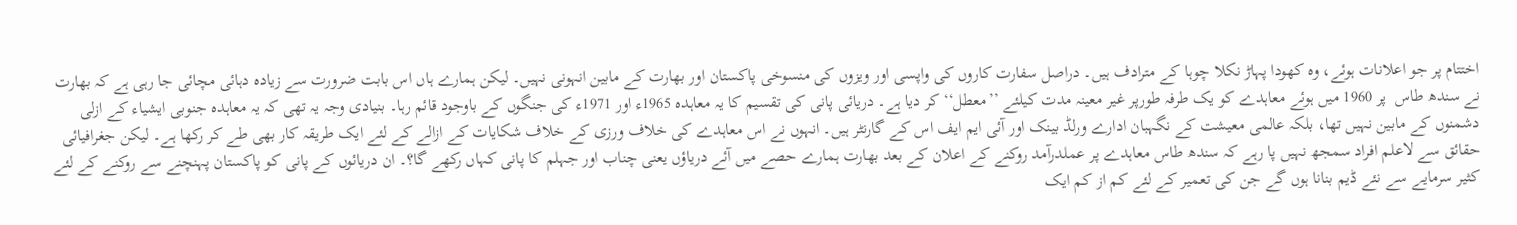اختتام پر جو اعلانات ہوئے، وہ کھودا پہاڑ نکلا چوہا کے مترادف ہیں۔ دراصل سفارت کاروں کی واپسی اور ویزوں کی منسوخی پاکستان اور بھارت کے مابین انہونی نہیں۔ لیکن ہمارے ہاں اس بابت ضرورت سے زیادہ دہائی مچائی جا رہی ہے کہ بھارت نے سندھ طاس  پر 1960 میں ہوئے معاہدے کو یک طرفہ طورپر غیر معینہ مدت کیلئے ’’معطل‘‘ کر دیا ہے۔ دریائی پانی کی تقسیم کا یہ معاہدہ 1965ء اور 1971ء کی جنگوں کے باوجود قائم رہا۔ بنیادی وجہ یہ تھی کہ یہ معاہدہ جنوبی ایشیاء کے ازلی دشمنوں کے مابین نہیں تھا، بلکہ عالمی معیشت کے نگہبان ادارے ورلڈ بینک اور آئی ایم ایف اس کے گارنٹر ہیں۔ انہوں نے اس معاہدے کی خلاف ورزی کے خلاف شکایات کے ازالے کے لئے ایک طریقہ کار بھی طے کر رکھا ہے۔ لیکن جغرافیائی حقائق سے لاعلم افراد سمجھ نہیں پا رہے کہ سندھ طاس معاہدے پر عملدرآمد روکنے کے اعلان کے بعد بھارت ہمارے حصے میں آئے دریاؤں یعنی چناب اور جہلم کا پانی کہاں رکھے گا؟۔ ان دریائوں کے پانی کو پاکستان پہنچنے سے روکنے کے لئے کثیر سرمایے سے نئے ڈیم بنانا ہوں گے جن کی تعمیر کے لئے کم از کم ایک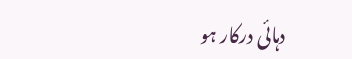دہائی درکار ہو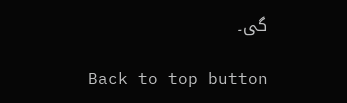گی۔

Back to top button